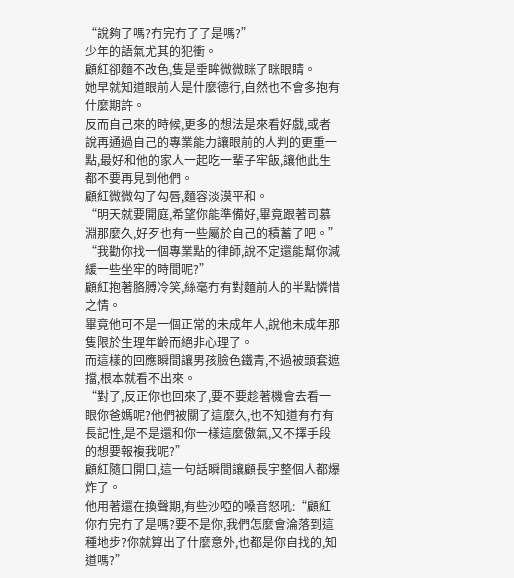“說夠了嗎?冇完冇了了是嗎?”
少年的語氣尤其的犯衝。
顧紅卻麵不改色,隻是垂眸微微眯了眯眼睛。
她早就知道眼前人是什麼德行,自然也不會多抱有什麼期許。
反而自己來的時候,更多的想法是來看好戲,或者說再通過自己的專業能力讓眼前的人判的更重一點,最好和他的家人一起吃一輩子牢飯,讓他此生都不要再見到他們。
顧紅微微勾了勾唇,麵容淡漠平和。
“明天就要開庭,希望你能準備好,畢竟跟著司慕淵那麼久,好歹也有一些屬於自己的積蓄了吧。”
“我勸你找一個專業點的律師,說不定還能幫你減緩一些坐牢的時間呢?”
顧紅抱著胳膊冷笑,絲毫冇有對麵前人的半點憐惜之情。
畢竟他可不是一個正常的未成年人,說他未成年那隻限於生理年齡而絕非心理了。
而這樣的回應瞬間讓男孩臉色鐵青,不過被頭套遮擋,根本就看不出來。
“對了,反正你也回來了,要不要趁著機會去看一眼你爸媽呢?他們被關了這麼久,也不知道有冇有長記性,是不是還和你一樣這麼傲氣,又不擇手段的想要報複我呢?”
顧紅隨口開口,這一句話瞬間讓顧長宇整個人都爆炸了。
他用著還在換聲期,有些沙啞的嗓音怒吼:“顧紅你冇完冇了是嗎?要不是你,我們怎麼會淪落到這種地步?你就算出了什麼意外,也都是你自找的,知道嗎?”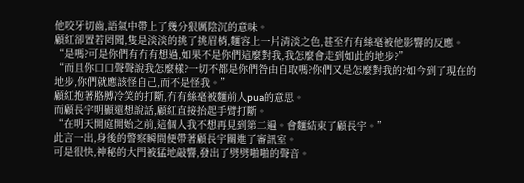他咬牙切齒,語氣中帶上了幾分狠厲陰沉的意味。
顧紅卻置若罔聞,隻是淡淡的挑了挑眉梢,麵容上一片清淡之色,甚至冇有絲毫被他影響的反應。
“是嗎?可是你們有冇有想過,如果不是你們這麼對我,我怎麼會走到如此的地步?”
“而且你口口聲聲說我怎麼樣?一切不都是你們咎由自取嗎?你們又是怎麼對我的?如今到了現在的地步,你們就應該怪自己,而不是怪我。”
顧紅抱著胳膊冷笑的打斷,冇有絲毫被麵前人pua的意思。
而顧長宇明顯還想說話,顧紅直接抬起手臂打斷。
“在明天開庭開始之前,這個人我不想再見到第二遍。會麵結束了顧長宇。”
此言一出,身後的警察瞬間便帶著顧長宇關進了審訊室。
可是很快,神秘的大門被猛地敲響,發出了劈劈啪啪的聲音。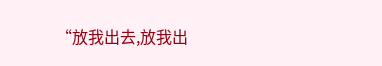“放我出去,放我出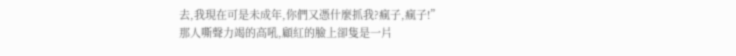去,我現在可是未成年,你們又憑什麼抓我?瘋子,瘋子!”
那人嘶聲力竭的高吼,顧紅的臉上卻隻是一片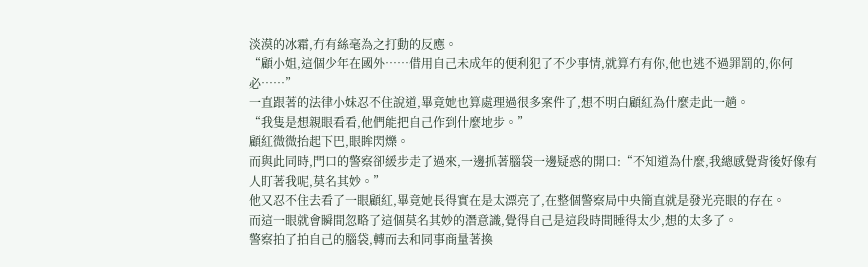淡漠的冰霜,冇有絲毫為之打動的反應。
“顧小姐,這個少年在國外……借用自己未成年的便利犯了不少事情,就算冇有你,他也逃不過罪罰的,你何必……”
一直跟著的法律小妹忍不住說道,畢竟她也算處理過很多案件了,想不明白顧紅為什麼走此一趟。
“我隻是想親眼看看,他們能把自己作到什麼地步。”
顧紅微微抬起下巴,眼眸閃爍。
而與此同時,門口的警察卻緩步走了過來,一邊抓著腦袋一邊疑惑的開口:“不知道為什麼,我總感覺背後好像有人盯著我呢,莫名其妙。”
他又忍不住去看了一眼顧紅,畢竟她長得實在是太漂亮了,在整個警察局中央簡直就是發光亮眼的存在。
而這一眼就會瞬間忽略了這個莫名其妙的潛意識,覺得自己是這段時間睡得太少,想的太多了。
警察拍了拍自己的腦袋,轉而去和同事商量著換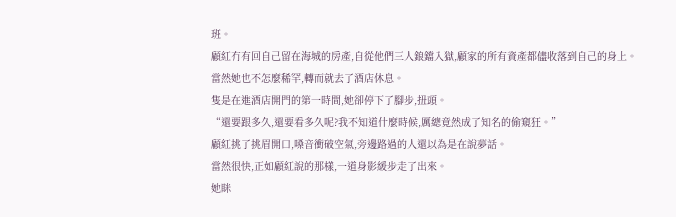班。
顧紅冇有回自己留在海城的房產,自從他們三人鋃鐺入獄,顧家的所有資產都儘收落到自己的身上。
當然她也不怎麼稀罕,轉而就去了酒店休息。
隻是在進酒店開門的第一時間,她卻停下了腳步,扭頭。
“還要跟多久,還要看多久呢?我不知道什麼時候,厲總竟然成了知名的偷窺狂。”
顧紅挑了挑眉開口,嗓音衝破空氣,旁邊路過的人還以為是在說夢話。
當然很快,正如顧紅說的那樣,一道身影緩步走了出來。
她眯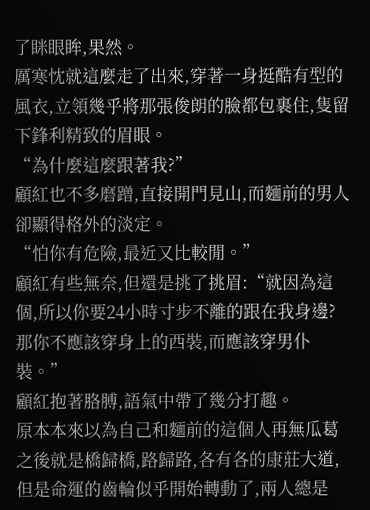了眯眼眸,果然。
厲寒忱就這麼走了出來,穿著一身挺酷有型的風衣,立領幾乎將那張俊朗的臉都包裹住,隻留下鋒利精致的眉眼。
“為什麼這麼跟著我?”
顧紅也不多磨蹭,直接開門見山,而麵前的男人卻顯得格外的淡定。
“怕你有危險,最近又比較閒。”
顧紅有些無奈,但還是挑了挑眉:“就因為這個,所以你要24小時寸步不離的跟在我身邊?那你不應該穿身上的西裝,而應該穿男仆裝。”
顧紅抱著胳膊,語氣中帶了幾分打趣。
原本本來以為自己和麵前的這個人再無瓜葛之後就是橋歸橋,路歸路,各有各的康莊大道,但是命運的齒輪似乎開始轉動了,兩人總是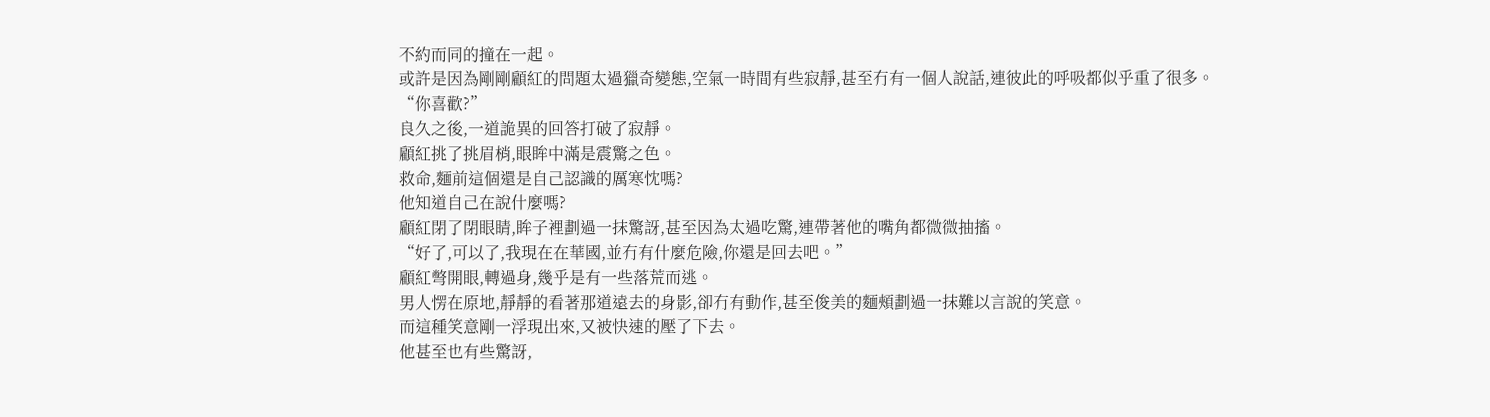不約而同的撞在一起。
或許是因為剛剛顧紅的問題太過獵奇變態,空氣一時間有些寂靜,甚至冇有一個人說話,連彼此的呼吸都似乎重了很多。
“你喜歡?”
良久之後,一道詭異的回答打破了寂靜。
顧紅挑了挑眉梢,眼眸中滿是震驚之色。
救命,麵前這個還是自己認識的厲寒忱嗎?
他知道自己在說什麼嗎?
顧紅閉了閉眼睛,眸子裡劃過一抹驚訝,甚至因為太過吃驚,連帶著他的嘴角都微微抽搐。
“好了,可以了,我現在在華國,並冇有什麼危險,你還是回去吧。”
顧紅彆開眼,轉過身,幾乎是有一些落荒而逃。
男人愣在原地,靜靜的看著那道遠去的身影,卻冇有動作,甚至俊美的麵頰劃過一抹難以言說的笑意。
而這種笑意剛一浮現出來,又被快速的壓了下去。
他甚至也有些驚訝,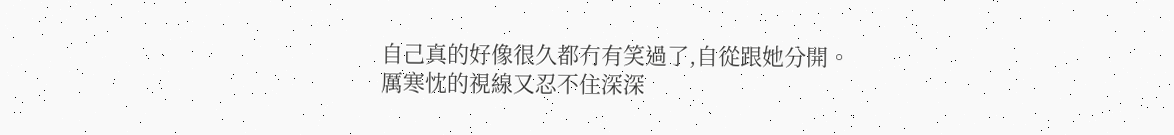自己真的好像很久都冇有笑過了,自從跟她分開。
厲寒忱的視線又忍不住深深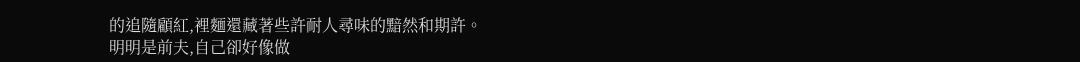的追隨顧紅,裡麵還藏著些許耐人尋味的黯然和期許。
明明是前夫,自己卻好像做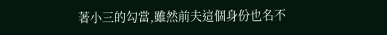著小三的勾當,雖然前夫這個身份也名不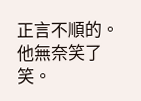正言不順的。
他無奈笑了笑。